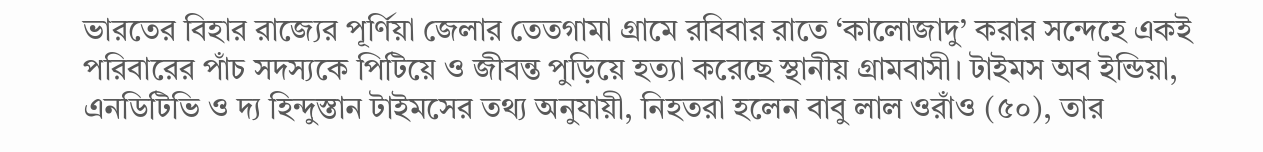ভারতের বিহার রাজ্যের পূর্ণিয়া জেলার তেতগামা গ্রামে রবিবার রাতে ‘কালোজাদু’ করার সন্দেহে একই পরিবারের পাঁচ সদস্যকে পিটিয়ে ও জীবন্ত পুড়িয়ে হত্যা করেছে স্থানীয় গ্রামবাসী। টাইমস অব ইন্ডিয়া, এনডিটিভি ও দ্য হিন্দুস্তান টাইমসের তথ্য অনুযায়ী, নিহতরা হলেন বাবু লাল ওরাঁও (৫০), তার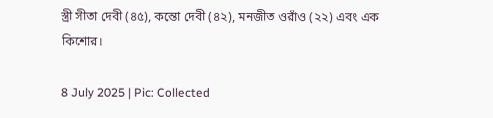স্ত্রী সীতা দেবী (৪৫), কন্তো দেবী (৪২), মনজীত ওরাঁও (২২) এবং এক কিশোর।

8 July 2025 | Pic: Collected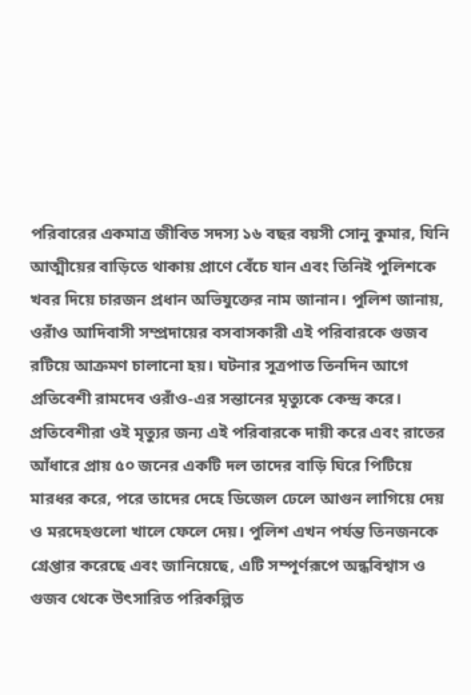পরিবারের একমাত্র জীবিত সদস্য ১৬ বছর বয়সী সোনু কুমার, যিনি আত্মীয়ের বাড়িতে থাকায় প্রাণে বেঁচে যান এবং তিনিই পুলিশকে খবর দিয়ে চারজন প্রধান অভিযুক্তের নাম জানান। পুলিশ জানায়, ওরাঁও আদিবাসী সম্প্রদায়ের বসবাসকারী এই পরিবারকে গুজব রটিয়ে আক্রমণ চালানো হয়। ঘটনার সূত্রপাত তিনদিন আগে প্রতিবেশী রামদেব ওরাঁও-এর সন্তানের মৃত্যুকে কেন্দ্র করে।
প্রতিবেশীরা ওই মৃত্যুর জন্য এই পরিবারকে দায়ী করে এবং রাতের আঁধারে প্রায় ৫০ জনের একটি দল তাদের বাড়ি ঘিরে পিটিয়ে মারধর করে, পরে তাদের দেহে ডিজেল ঢেলে আগুন লাগিয়ে দেয় ও মরদেহগুলো খালে ফেলে দেয়। পুলিশ এখন পর্যন্ত তিনজনকে গ্রেপ্তার করেছে এবং জানিয়েছে, এটি সম্পূর্ণরূপে অন্ধবিশ্বাস ও গুজব থেকে উৎসারিত পরিকল্পিত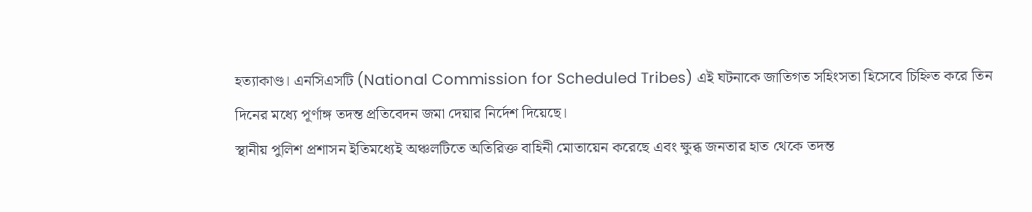হত্যাকাণ্ড। এনসিএসটি (National Commission for Scheduled Tribes) এই ঘটনাকে জাতিগত সহিংসতা হিসেবে চিহ্নিত করে তিন দিনের মধ্যে পূর্ণাঙ্গ তদন্ত প্রতিবেদন জমা দেয়ার নির্দেশ দিয়েছে।
স্থানীয় পুলিশ প্রশাসন ইতিমধ্যেই অঞ্চলটিতে অতিরিক্ত বাহিনী মোতায়েন করেছে এবং ক্ষুব্ধ জনতার হাত থেকে তদন্ত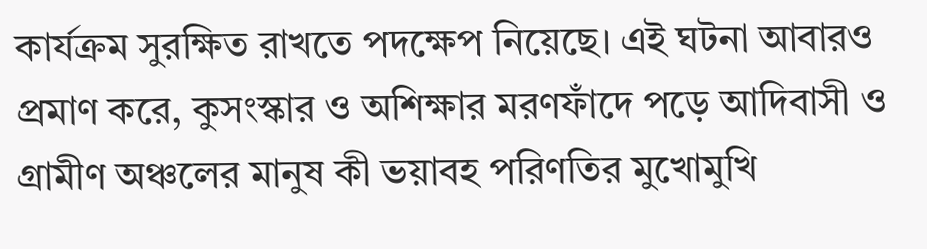কার্যক্রম সুরক্ষিত রাখতে পদক্ষেপ নিয়েছে। এই ঘটনা আবারও প্রমাণ করে, কুসংস্কার ও অশিক্ষার মরণফাঁদে পড়ে আদিবাসী ও গ্রামীণ অঞ্চলের মানুষ কী ভয়াবহ পরিণতির মুখোমুখি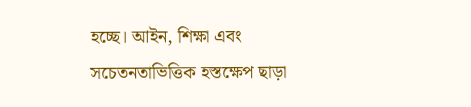হচ্ছে। আইন, শিক্ষা এবং সচেতনতাভিত্তিক হস্তক্ষেপ ছাড়া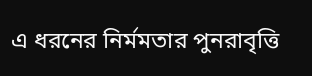এ ধরনের নির্মমতার পুনরাবৃত্তি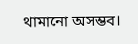থামানো অসম্ভব।